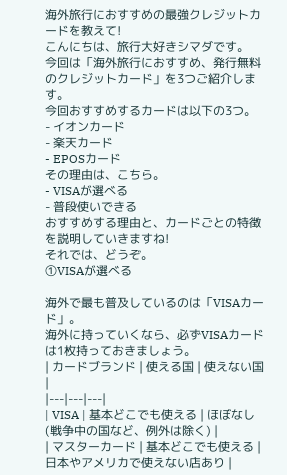海外旅行におすすめの最強クレジットカードを教えて!
こんにちは、旅行大好きシマダです。
今回は「海外旅行におすすめ、発行無料のクレジットカード」を3つご紹介します。
今回おすすめするカードは以下の3つ。
- イオンカード
- 楽天カード
- EPOSカード
その理由は、こちら。
- VISAが選べる
- 普段使いできる
おすすめする理由と、カードごとの特徴を説明していきますね!
それでは、どうぞ。
①VISAが選べる

海外で最も普及しているのは「VISAカード」。
海外に持っていくなら、必ずVISAカードは1枚持っておきましょう。
| カードブランド | 使える国 | 使えない国 |
|---|---|---|
| VISA | 基本どこでも使える | ほぼなし(戦争中の国など、例外は除く) |
| マスターカード | 基本どこでも使える | 日本やアメリカで使えない店あり |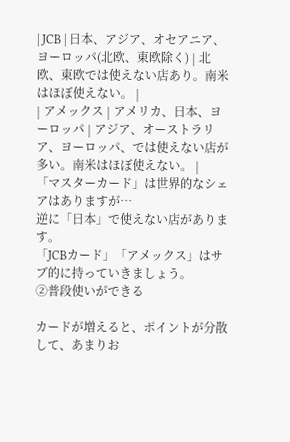| JCB | 日本、アジア、オセアニア、ヨーロッパ(北欧、東欧除く) | 北欧、東欧では使えない店あり。南米はほぼ使えない。 |
| アメックス | アメリカ、日本、ヨーロッパ | アジア、オーストラリア、ヨーロッパ、では使えない店が多い。南米はほぼ使えない。 |
「マスターカード」は世界的なシェアはありますが…
逆に「日本」で使えない店があります。
「JCBカード」「アメックス」はサブ的に持っていきましょう。
②普段使いができる

カードが増えると、ポイントが分散して、あまりお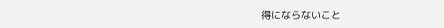得にならないこと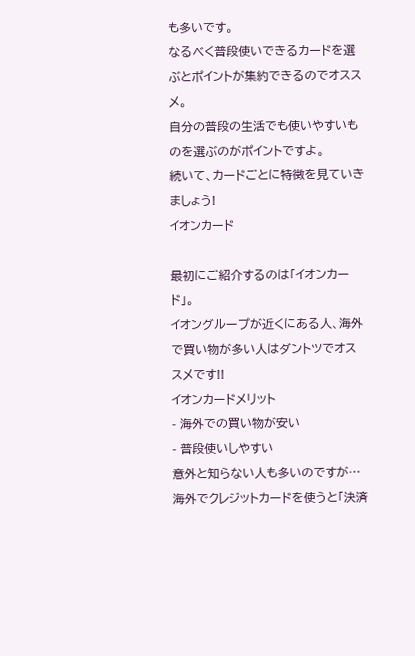も多いです。
なるべく普段使いできるカードを選ぶとポイントが集約できるのでオススメ。
自分の普段の生活でも使いやすいものを選ぶのがポイントですよ。
続いて、カードごとに特徴を見ていきましょう!
イオンカード

最初にご紹介するのは「イオンカード」。
イオングループが近くにある人、海外で買い物が多い人はダントツでオススメです!!
イオンカードメリット
- 海外での買い物が安い
- 普段使いしやすい
意外と知らない人も多いのですが…
海外でクレジットカードを使うと「決済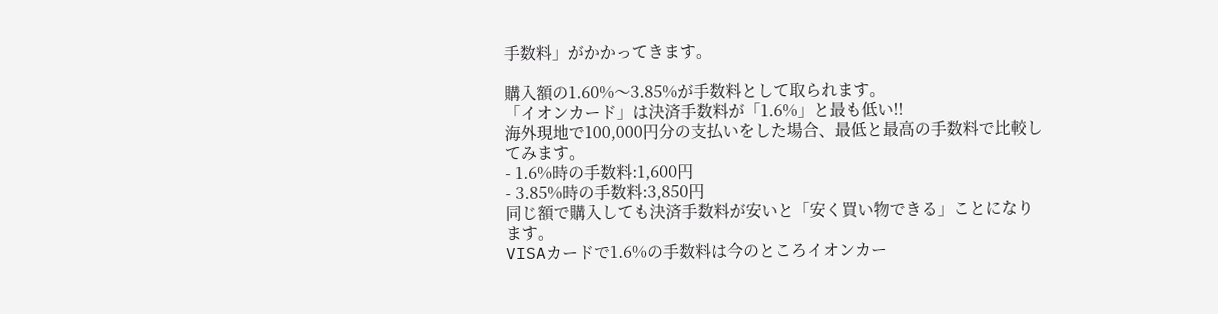手数料」がかかってきます。

購入額の1.60%〜3.85%が手数料として取られます。
「イオンカード」は決済手数料が「1.6%」と最も低い!!
海外現地で100,000円分の支払いをした場合、最低と最高の手数料で比較してみます。
- 1.6%時の手数料:1,600円
- 3.85%時の手数料:3,850円
同じ額で購入しても決済手数料が安いと「安く買い物できる」ことになります。
VISAカードで1.6%の手数料は今のところイオンカー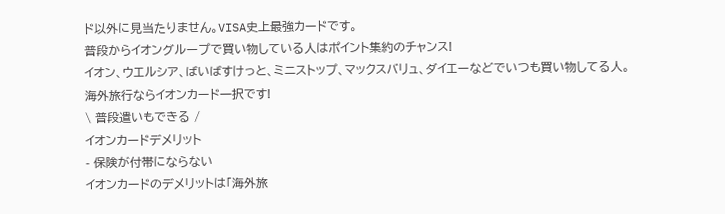ド以外に見当たりません。VISA史上最強カードです。
普段からイオングループで買い物している人はポイント集約のチャンス!
イオン、ウエルシア、ばいばすけっと、ミニストップ、マックスバリュ、ダイエーなどでいつも買い物してる人。
海外旅行ならイオンカード一択です!
\ 普段遣いもできる /
イオンカードデメリット
- 保険が付帯にならない
イオンカードのデメリットは「海外旅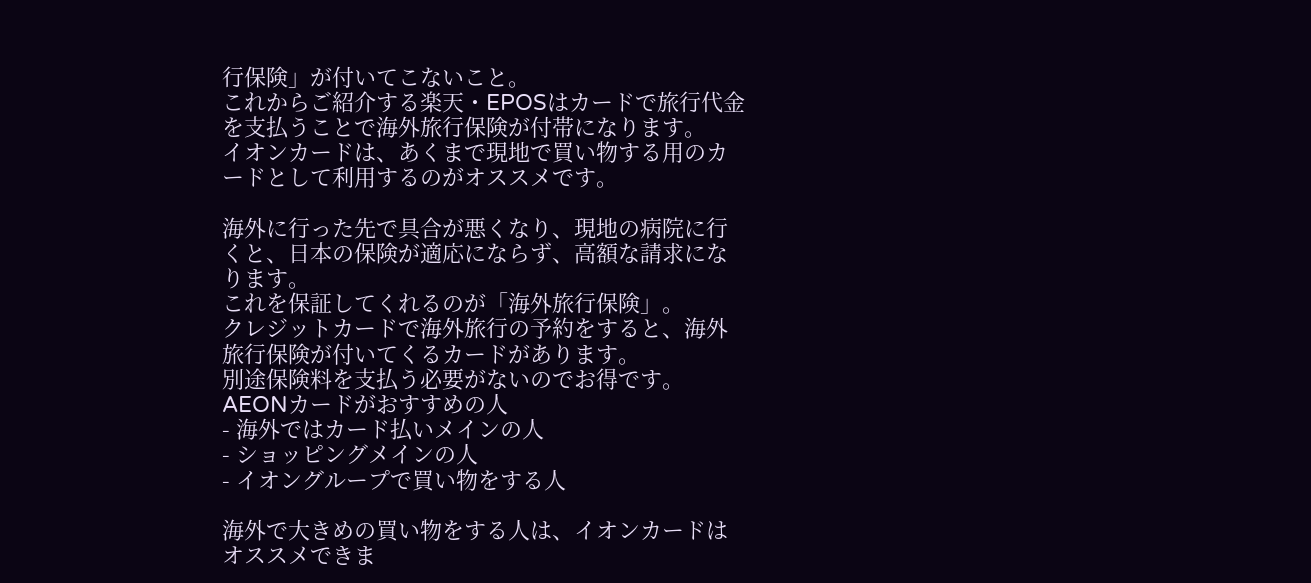行保険」が付いてこないこと。
これからご紹介する楽天・EPOSはカードで旅行代金を支払うことで海外旅行保険が付帯になります。
イオンカードは、あくまで現地で買い物する用のカードとして利用するのがオススメです。

海外に行った先で具合が悪くなり、現地の病院に行くと、日本の保険が適応にならず、高額な請求になります。
これを保証してくれるのが「海外旅行保険」。
クレジットカードで海外旅行の予約をすると、海外旅行保険が付いてくるカードがあります。
別途保険料を支払う必要がないのでお得です。
AEONカードがおすすめの人
- 海外ではカード払いメインの人
- ショッピングメインの人
- イオングループで買い物をする人

海外で大きめの買い物をする人は、イオンカードはオススメできま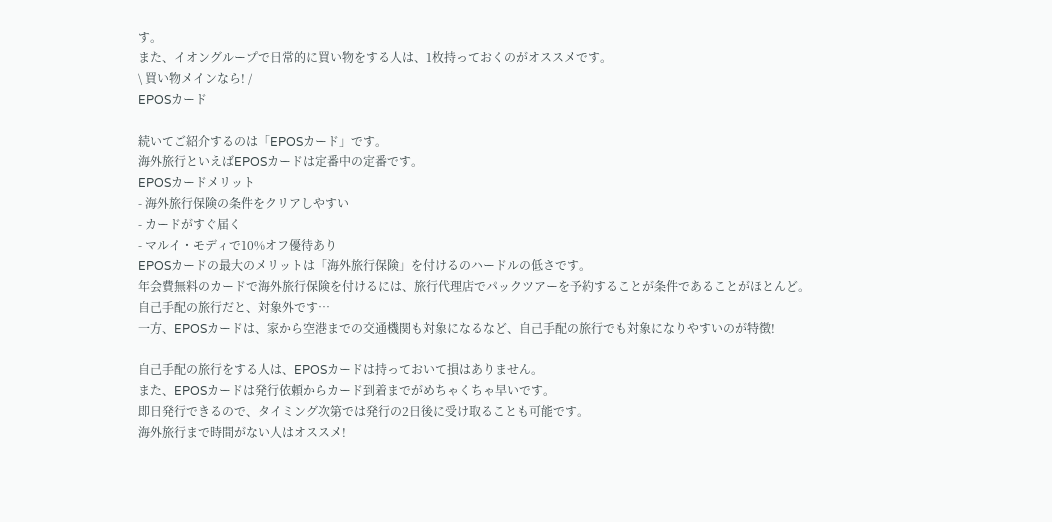す。
また、イオングループで日常的に買い物をする人は、1枚持っておくのがオススメです。
\ 買い物メインなら! /
EPOSカード

続いてご紹介するのは「EPOSカード」です。
海外旅行といえばEPOSカードは定番中の定番です。
EPOSカードメリット
- 海外旅行保険の条件をクリアしやすい
- カードがすぐ届く
- マルイ・モディで10%オフ優待あり
EPOSカードの最大のメリットは「海外旅行保険」を付けるのハードルの低さです。
年会費無料のカードで海外旅行保険を付けるには、旅行代理店でパックツアーを予約することが条件であることがほとんど。
自己手配の旅行だと、対象外です…
一方、EPOSカードは、家から空港までの交通機関も対象になるなど、自己手配の旅行でも対象になりやすいのが特徴!

自己手配の旅行をする人は、EPOSカードは持っておいて損はありません。
また、EPOSカードは発行依頼からカード到着までがめちゃくちゃ早いです。
即日発行できるので、タイミング次第では発行の2日後に受け取ることも可能です。
海外旅行まで時間がない人はオススメ!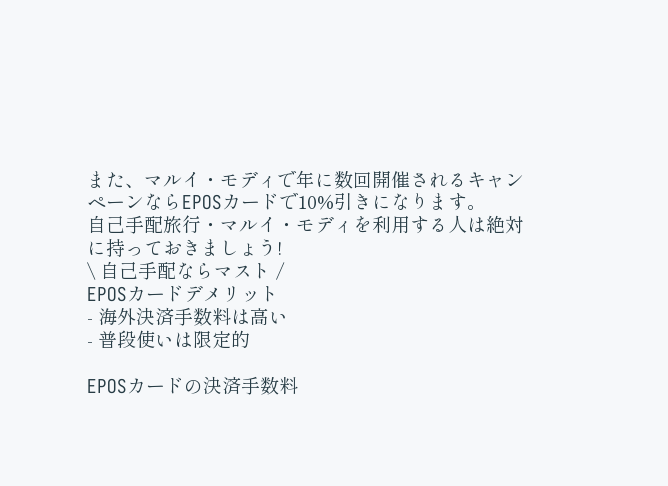また、マルイ・モディで年に数回開催されるキャンペーンならEPOSカードで10%引きになります。
自己手配旅行・マルイ・モディを利用する人は絶対に持っておきましょう!
\ 自己手配ならマスト /
EPOSカードデメリット
- 海外決済手数料は高い
- 普段使いは限定的

EPOSカードの決済手数料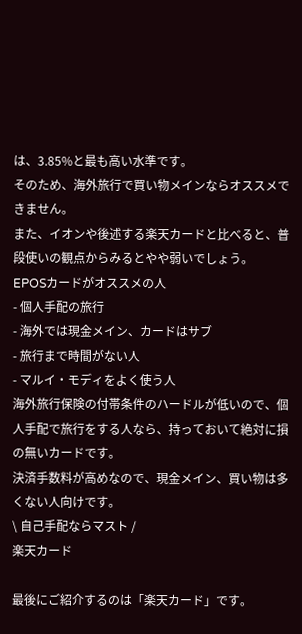は、3.85%と最も高い水準です。
そのため、海外旅行で買い物メインならオススメできません。
また、イオンや後述する楽天カードと比べると、普段使いの観点からみるとやや弱いでしょう。
EPOSカードがオススメの人
- 個人手配の旅行
- 海外では現金メイン、カードはサブ
- 旅行まで時間がない人
- マルイ・モディをよく使う人
海外旅行保険の付帯条件のハードルが低いので、個人手配で旅行をする人なら、持っておいて絶対に損の無いカードです。
決済手数料が高めなので、現金メイン、買い物は多くない人向けです。
\ 自己手配ならマスト /
楽天カード

最後にご紹介するのは「楽天カード」です。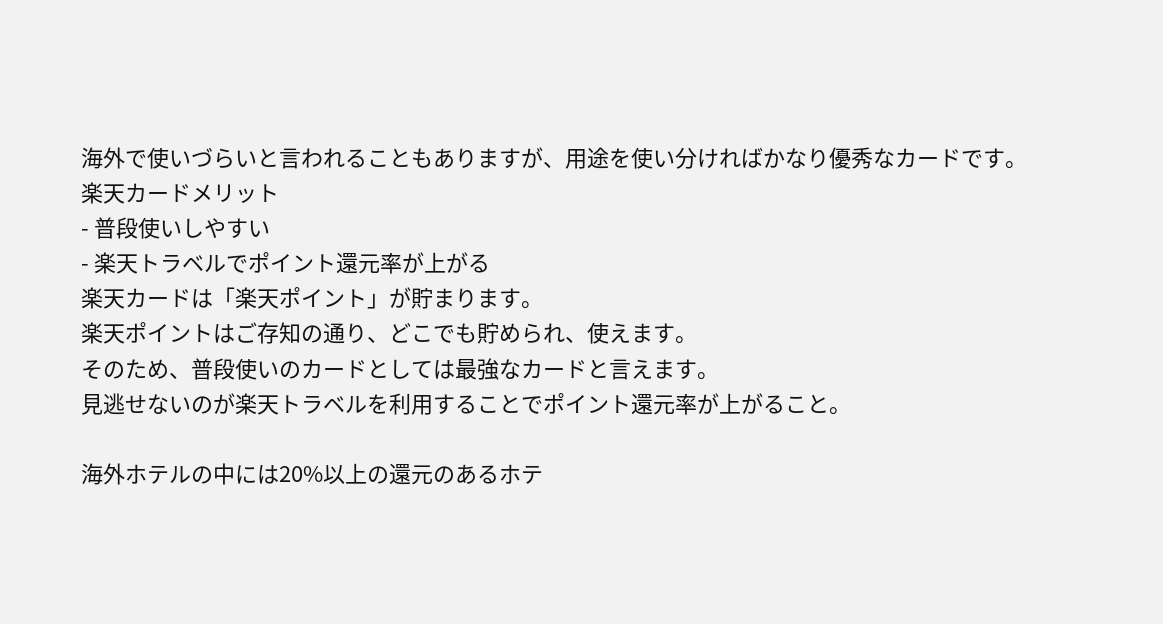海外で使いづらいと言われることもありますが、用途を使い分ければかなり優秀なカードです。
楽天カードメリット
- 普段使いしやすい
- 楽天トラベルでポイント還元率が上がる
楽天カードは「楽天ポイント」が貯まります。
楽天ポイントはご存知の通り、どこでも貯められ、使えます。
そのため、普段使いのカードとしては最強なカードと言えます。
見逃せないのが楽天トラベルを利用することでポイント還元率が上がること。

海外ホテルの中には20%以上の還元のあるホテ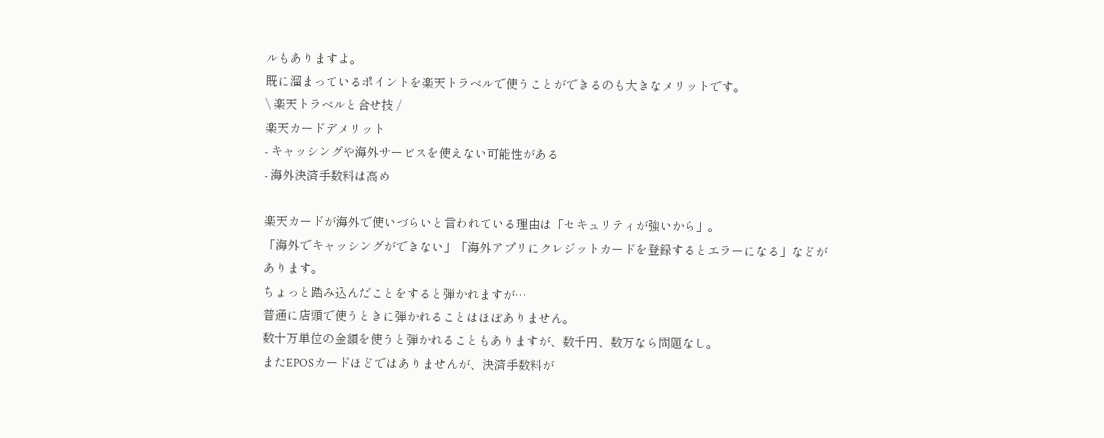ルもありますよ。
既に溜まっているポイントを楽天トラベルで使うことができるのも大きなメリットです。
\ 楽天トラベルと合せ技 /
楽天カードデメリット
- キャッシングや海外サービスを使えない可能性がある
- 海外決済手数料は高め

楽天カードが海外で使いづらいと言われている理由は「セキュリティが強いから」。
「海外でキャッシングができない」「海外アプリにクレジットカードを登録するとエラーになる」などがあります。
ちょっと踏み込んだことをすると弾かれますが…
普通に店頭で使うときに弾かれることはほぼありません。
数十万単位の金額を使うと弾かれることもありますが、数千円、数万なら問題なし。
またEPOSカードほどではありませんが、決済手数料が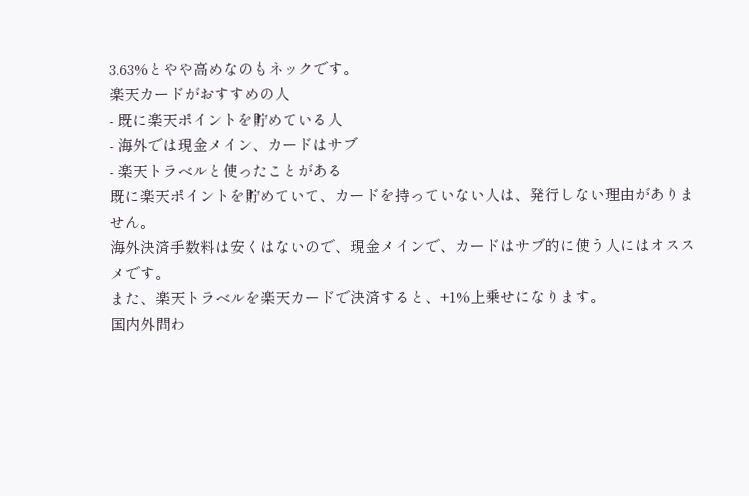3.63%とやや高めなのもネックです。
楽天カードがおすすめの人
- 既に楽天ポイントを貯めている人
- 海外では現金メイン、カードはサブ
- 楽天トラベルと使ったことがある
既に楽天ポイントを貯めていて、カードを持っていない人は、発行しない理由がありません。
海外決済手数料は安くはないので、現金メインで、カードはサブ的に使う人にはオススメです。
また、楽天トラベルを楽天カードで決済すると、+1%上乗せになります。
国内外問わ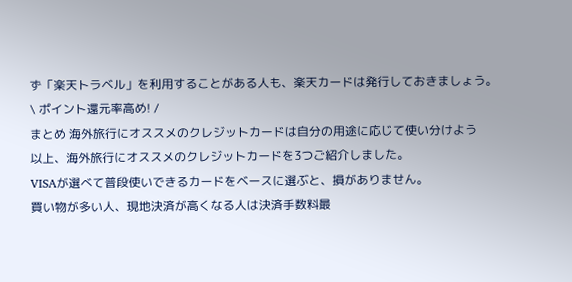ず「楽天トラベル」を利用することがある人も、楽天カードは発行しておきましょう。
\ ポイント還元率高め! /
まとめ 海外旅行にオススメのクレジットカードは自分の用途に応じて使い分けよう
以上、海外旅行にオススメのクレジットカードを3つご紹介しました。
VISAが選べて普段使いできるカードをベースに選ぶと、損がありません。
買い物が多い人、現地決済が高くなる人は決済手数料最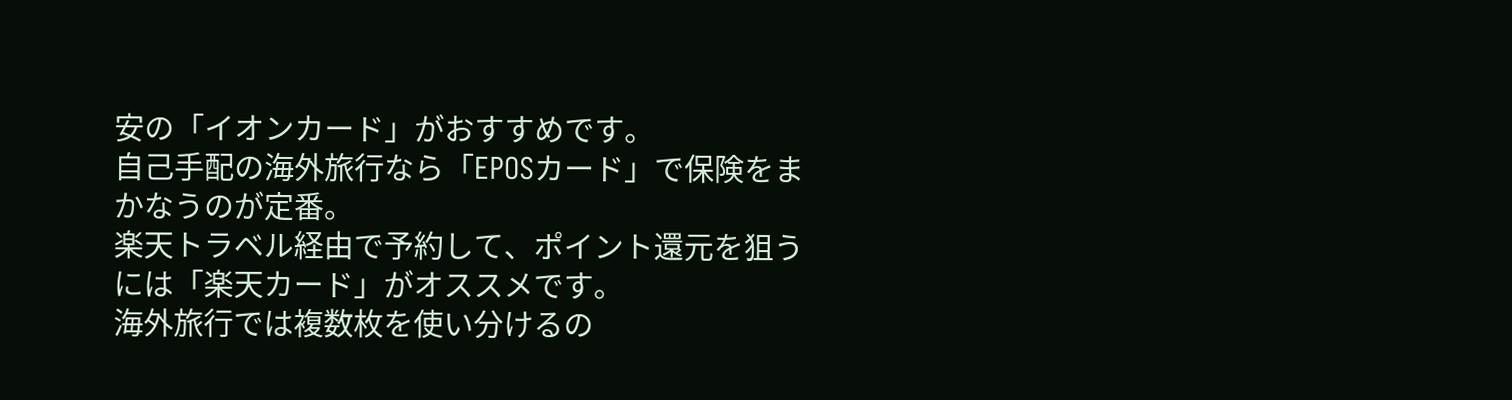安の「イオンカード」がおすすめです。
自己手配の海外旅行なら「EPOSカード」で保険をまかなうのが定番。
楽天トラベル経由で予約して、ポイント還元を狙うには「楽天カード」がオススメです。
海外旅行では複数枚を使い分けるの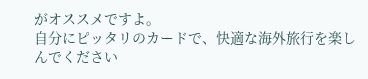がオススメですよ。
自分にピッタリのカードで、快適な海外旅行を楽しんでください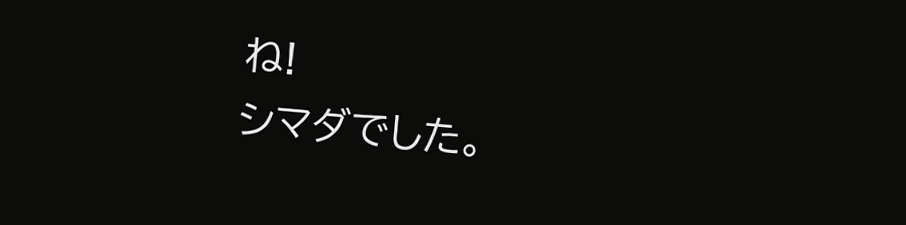ね!
シマダでした。